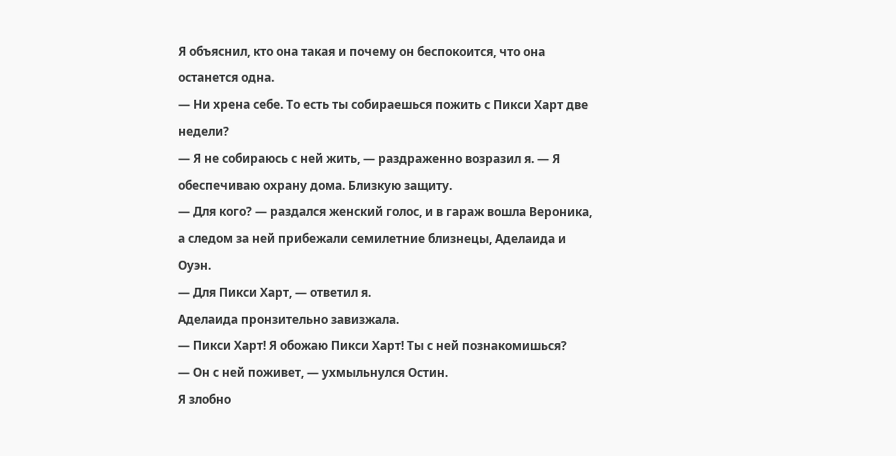Я объяснил, кто она такая и почему он беспокоится, что она останется одна.
— Ни хрена себе. То есть ты собираешься пожить с Пикси Харт две недели?
— Я не собираюсь с ней жить, — раздраженно возразил я. — Я обеспечиваю охрану дома. Близкую защиту.
— Для кого? — раздался женский голос, и в гараж вошла Вероника, а следом за ней прибежали семилетние близнецы, Аделаида и Оуэн.
— Для Пикси Харт, — ответил я.
Аделаида пронзительно завизжала.
— Пикси Харт! Я обожаю Пикси Харт! Ты с ней познакомишься?
— Он с ней поживет, — ухмыльнулся Остин.
Я злобно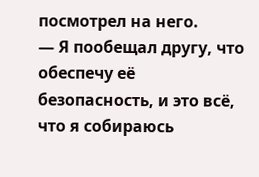посмотрел на него.
— Я пообещал другу, что обеспечу её безопасность, и это всё, что я собираюсь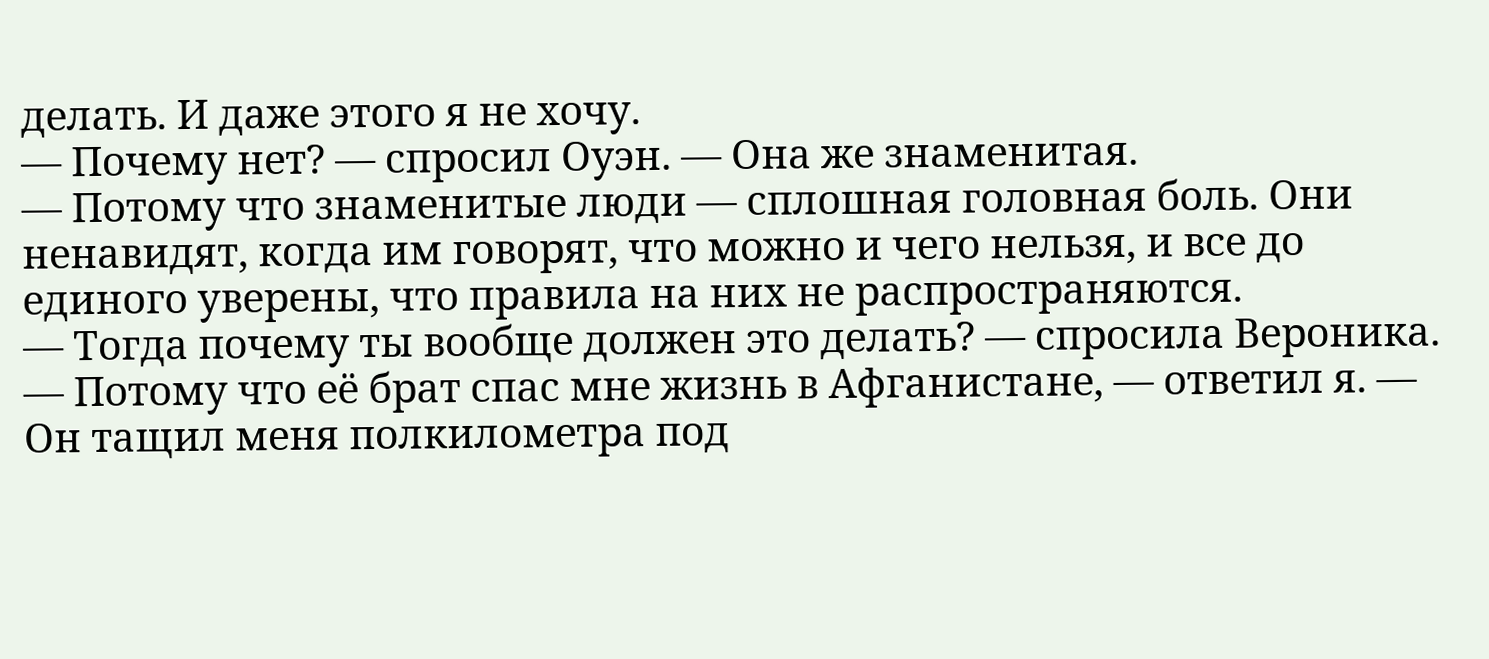делать. И даже этого я не хочу.
— Почему нет? — спросил Оуэн. — Она же знаменитая.
— Потому что знаменитые люди — сплошная головная боль. Они ненавидят, когда им говорят, что можно и чего нельзя, и все до единого уверены, что правила на них не распространяются.
— Тогда почему ты вообще должен это делать? — спросила Вероника.
— Потому что её брат спас мне жизнь в Афганистане, — ответил я. — Он тащил меня полкилометра под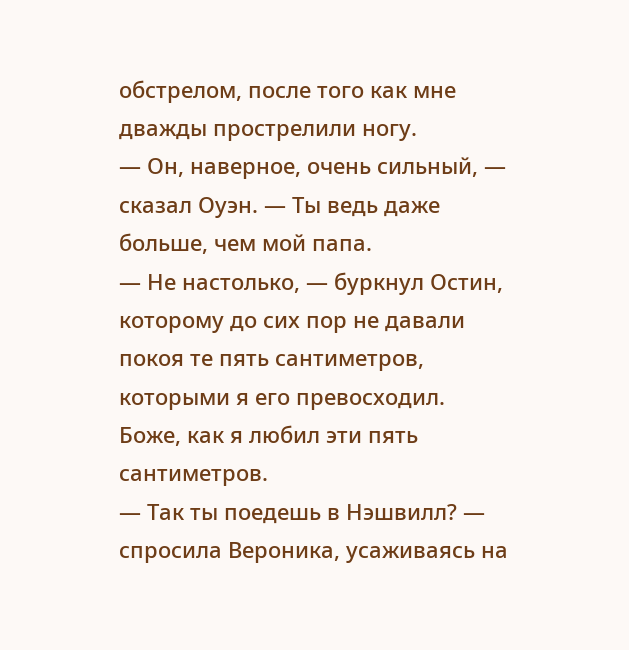обстрелом, после того как мне дважды прострелили ногу.
— Он, наверное, очень сильный, — сказал Оуэн. — Ты ведь даже больше, чем мой папа.
— Не настолько, — буркнул Остин, которому до сих пор не давали покоя те пять сантиметров, которыми я его превосходил.
Боже, как я любил эти пять сантиметров.
— Так ты поедешь в Нэшвилл? — спросила Вероника, усаживаясь на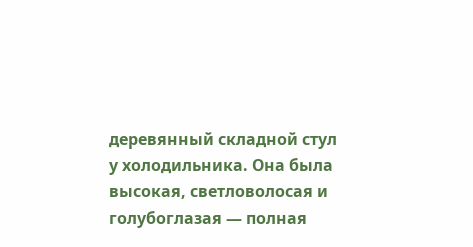деревянный складной стул у холодильника. Она была высокая, светловолосая и голубоглазая — полная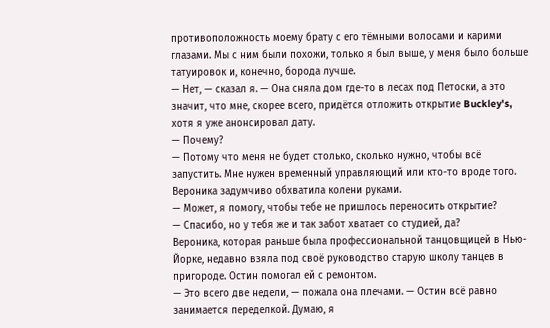противоположность моему брату с его тёмными волосами и карими глазами. Мы с ним были похожи, только я был выше, у меня было больше татуировок и, конечно, борода лучше.
— Нет, — сказал я. — Она сняла дом где-то в лесах под Петоски, а это значит, что мне, скорее всего, придётся отложить открытие Buckley's, хотя я уже анонсировал дату.
— Почему?
— Потому что меня не будет столько, сколько нужно, чтобы всё запустить. Мне нужен временный управляющий или кто-то вроде того.
Вероника задумчиво обхватила колени руками.
— Может, я помогу, чтобы тебе не пришлось переносить открытие?
— Спасибо, но у тебя же и так забот хватает со студией, да?
Вероника, которая раньше была профессиональной танцовщицей в Нью-Йорке, недавно взяла под своё руководство старую школу танцев в пригороде. Остин помогал ей с ремонтом.
— Это всего две недели, — пожала она плечами. — Остин всё равно занимается переделкой. Думаю, я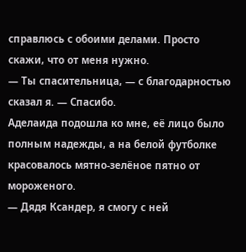справлюсь с обоими делами. Просто скажи, что от меня нужно.
— Ты спасительница, — с благодарностью сказал я. — Спасибо.
Аделаида подошла ко мне, её лицо было полным надежды, а на белой футболке красовалось мятно-зелёное пятно от мороженого.
— Дядя Ксандер, я смогу с ней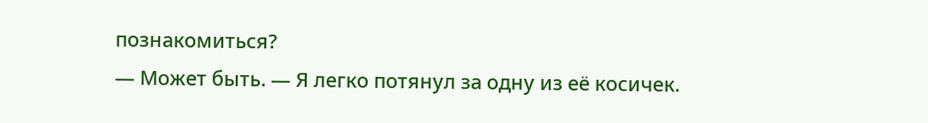познакомиться?
— Может быть. — Я легко потянул за одну из её косичек.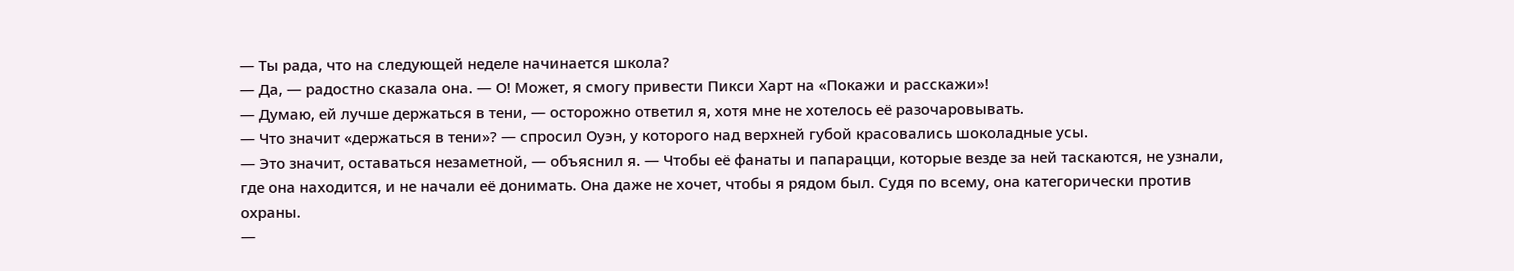— Ты рада, что на следующей неделе начинается школа?
— Да, — радостно сказала она. — О! Может, я смогу привести Пикси Харт на «Покажи и расскажи»!
— Думаю, ей лучше держаться в тени, — осторожно ответил я, хотя мне не хотелось её разочаровывать.
— Что значит «держаться в тени»? — спросил Оуэн, у которого над верхней губой красовались шоколадные усы.
— Это значит, оставаться незаметной, — объяснил я. — Чтобы её фанаты и папарацци, которые везде за ней таскаются, не узнали, где она находится, и не начали её донимать. Она даже не хочет, чтобы я рядом был. Судя по всему, она категорически против охраны.
—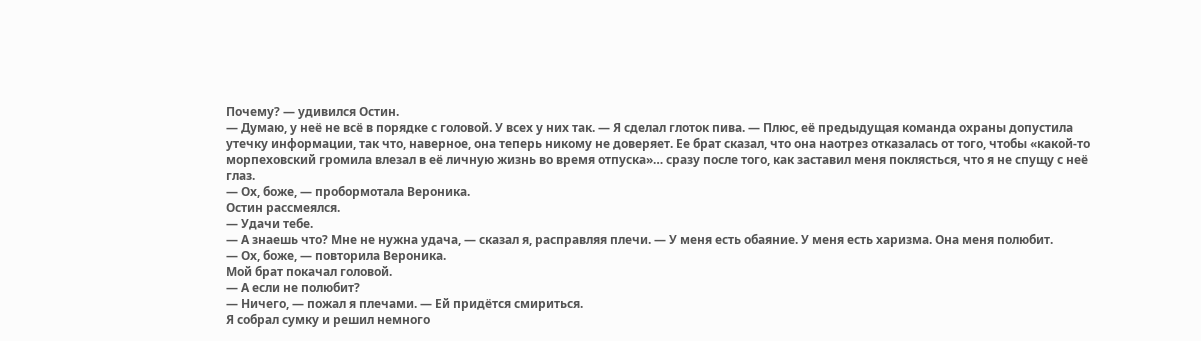Почему? — удивился Остин.
— Думаю, у неё не всё в порядке с головой. У всех у них так. — Я сделал глоток пива. — Плюс, её предыдущая команда охраны допустила утечку информации, так что, наверное, она теперь никому не доверяет. Ее брат сказал, что она наотрез отказалась от того, чтобы «какой-то морпеховский громила влезал в её личную жизнь во время отпуска»… сразу после того, как заставил меня поклясться, что я не спущу с неё глаз.
— Ох, боже, — пробормотала Вероника.
Остин рассмеялся.
— Удачи тебе.
— А знаешь что? Мне не нужна удача, — сказал я, расправляя плечи. — У меня есть обаяние. У меня есть харизма. Она меня полюбит.
— Ох, боже, — повторила Вероника.
Мой брат покачал головой.
— А если не полюбит?
— Ничего, — пожал я плечами. — Ей придётся смириться.
Я собрал сумку и решил немного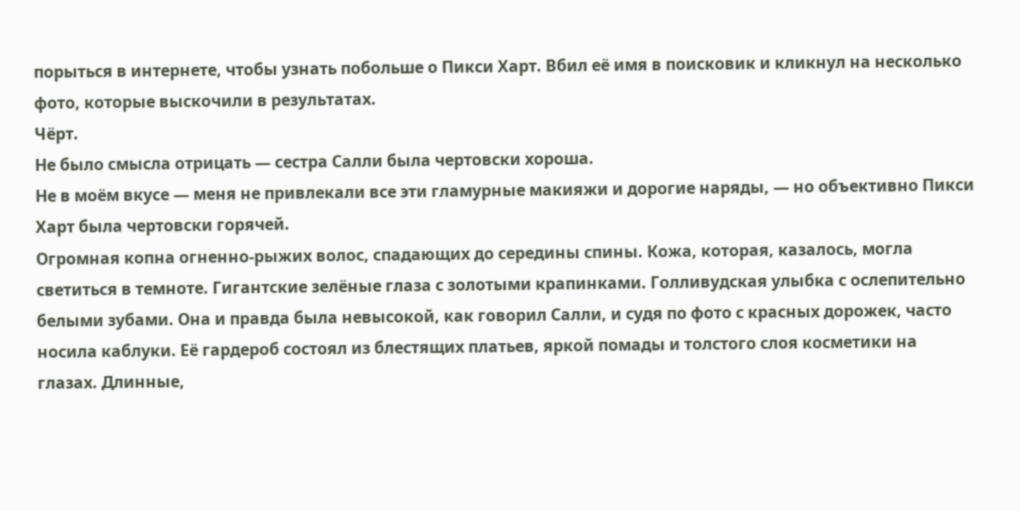порыться в интернете, чтобы узнать побольше о Пикси Харт. Вбил её имя в поисковик и кликнул на несколько фото, которые выскочили в результатах.
Чёрт.
Не было смысла отрицать — сестра Салли была чертовски хороша.
Не в моём вкусе — меня не привлекали все эти гламурные макияжи и дорогие наряды, — но объективно Пикси Харт была чертовски горячей.
Огромная копна огненно-рыжих волос, спадающих до середины спины. Кожа, которая, казалось, могла светиться в темноте. Гигантские зелёные глаза с золотыми крапинками. Голливудская улыбка с ослепительно белыми зубами. Она и правда была невысокой, как говорил Салли, и судя по фото с красных дорожек, часто носила каблуки. Её гардероб состоял из блестящих платьев, яркой помады и толстого слоя косметики на глазах. Длинные,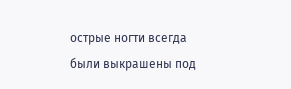острые ногти всегда были выкрашены под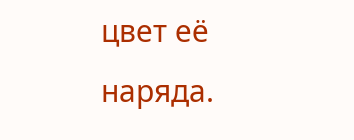цвет её наряда.